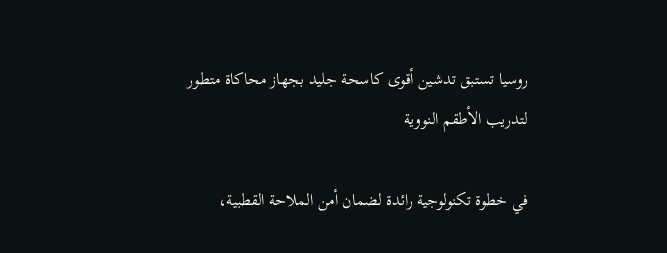روسيا تستبق تدشين أقوى كاسحة جليد بجهاز محاكاة متطور لتدريب الأطقم النووية

في خطوة تكنولوجية رائدة لضمان أمن الملاحة القطبية،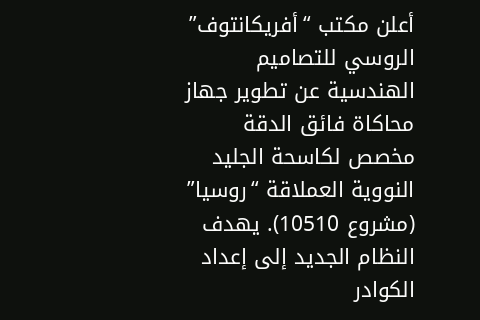أعلن مكتب “أفريكانتوف” الروسي للتصاميم الهندسية عن تطوير جهاز محاكاة فائق الدقة مخصص لكاسحة الجليد النووية العملاقة “روسيا” (مشروع 10510). يهدف النظام الجديد إلى إعداد الكوادر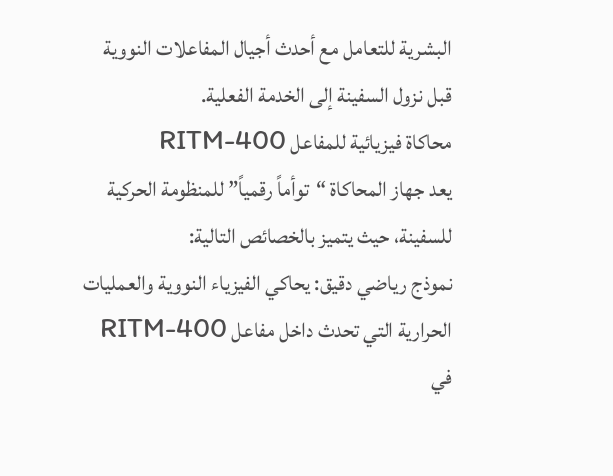البشرية للتعامل مع أحدث أجيال المفاعلات النووية قبل نزول السفينة إلى الخدمة الفعلية.
محاكاة فيزيائية للمفاعل RITM-400
يعد جهاز المحاكاة “توأماً رقمياً” للمنظومة الحركية للسفينة، حيث يتميز بالخصائص التالية:
نموذج رياضي دقيق: يحاكي الفيزياء النووية والعمليات الحرارية التي تحدث داخل مفاعل RITM-400 في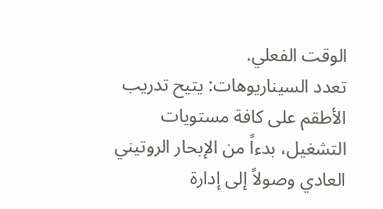الوقت الفعلي.
تعدد السيناريوهات: يتيح تدريب الأطقم على كافة مستويات التشغيل، بدءاً من الإبحار الروتيني العادي وصولاً إلى إدارة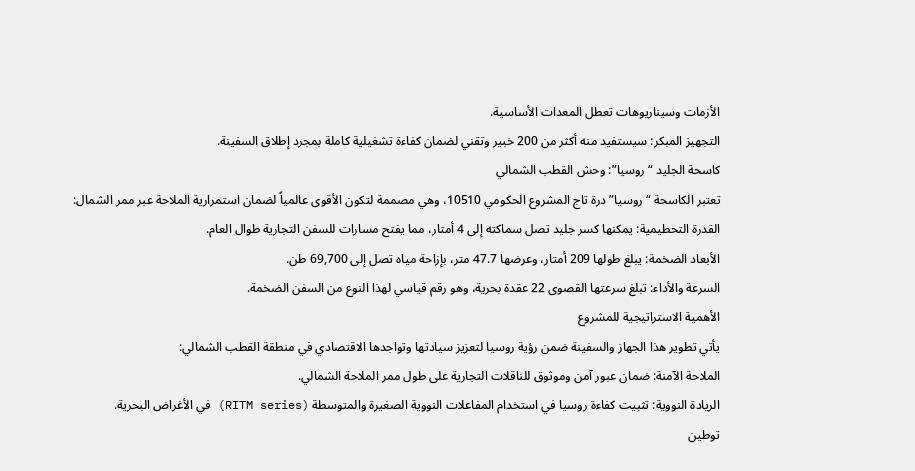الأزمات وسيناريوهات تعطل المعدات الأساسية.
التجهيز المبكر: سيستفيد منه أكثر من 200 خبير وتقني لضمان كفاءة تشغيلية كاملة بمجرد إطلاق السفينة.
كاسحة الجليد “روسيا”: وحش القطب الشمالي
تعتبر الكاسحة “روسيا” درة تاج المشروع الحكومي 10510، وهي مصممة لتكون الأقوى عالمياً لضمان استمرارية الملاحة عبر ممر الشمال:
القدرة التحطيمية: يمكنها كسر جليد تصل سماكته إلى 4 أمتار، مما يفتح مسارات للسفن التجارية طوال العام.
الأبعاد الضخمة: يبلغ طولها 209 أمتار، وعرضها 47.7 متر، بإزاحة مياه تصل إلى 69,700 طن.
السرعة والأداء: تبلغ سرعتها القصوى 22 عقدة بحرية، وهو رقم قياسي لهذا النوع من السفن الضخمة.
الأهمية الاستراتيجية للمشروع
يأتي تطوير هذا الجهاز والسفينة ضمن رؤية روسيا لتعزيز سيادتها وتواجدها الاقتصادي في منطقة القطب الشمالي:
الملاحة الآمنة: ضمان عبور آمن وموثوق للناقلات التجارية على طول ممر الملاحة الشمالي.
الريادة النووية: تثبيت كفاءة روسيا في استخدام المفاعلات النووية الصغيرة والمتوسطة (RITM series) في الأغراض البحرية.
توطين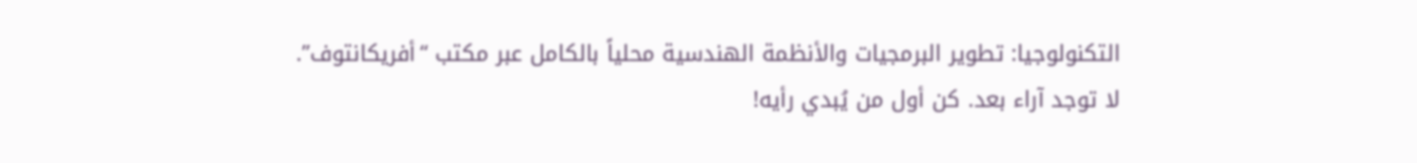التكنولوجيا: تطوير البرمجيات والأنظمة الهندسية محلياً بالكامل عبر مكتب “أفريكانتوف”.
لا توجد آراء بعد. كن أول من يُبدي رأيه!